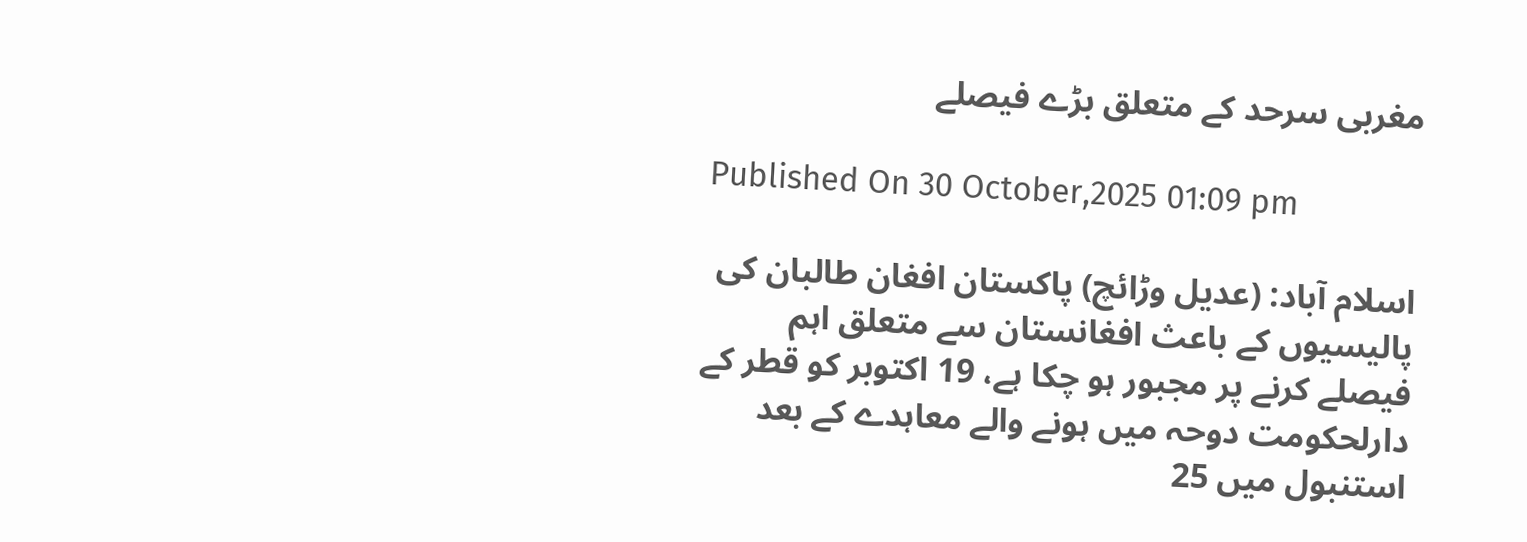مغربی سرحد کے متعلق بڑے فیصلے

Published On 30 October,2025 01:09 pm

اسلام آباد: (عدیل وڑائچ) پاکستان افغان طالبان کی پالیسیوں کے باعث افغانستان سے متعلق اہم فیصلے کرنے پر مجبور ہو چکا ہے، 19 اکتوبر کو قطر کے دارلحکومت دوحہ میں ہونے والے معاہدے کے بعد استنبول میں 25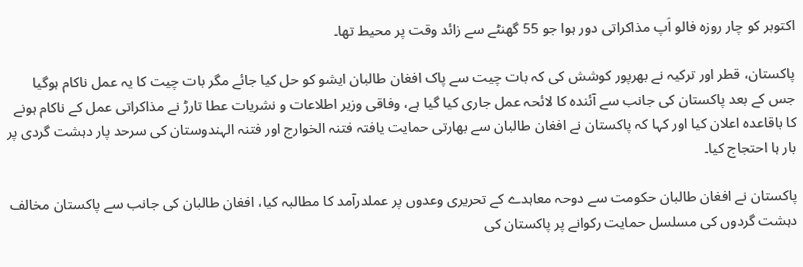اکتوبر کو چار روزہ فالو اَپ مذاکراتی دور ہوا جو 55 گھنٹے سے زائد وقت پر محیط تھا۔

پاکستان، قطر اور ترکیہ نے بھرپور کوشش کی کہ بات چیت سے پاک افغان طالبان ایشو کو حل کیا جائے مگر بات چیت کا یہ عمل ناکام ہوگیا جس کے بعد پاکستان کی جانب سے آئندہ کا لائحہ عمل جاری کیا گیا ہے، وفاقی وزیر اطلاعات و نشریات عطا تارڑ نے مذاکراتی عمل کے ناکام ہونے کا باقاعدہ اعلان کیا اور کہا کہ پاکستان نے افغان طالبان سے بھارتی حمایت یافتہ فتنہ الخوارج اور فتنہ الہندوستان کی سرحد پار دہشت گردی پر بار ہا احتجاج کیا۔

پاکستان نے افغان طالبان حکومت سے دوحہ معاہدے کے تحریری وعدوں پر عملدرآمد کا مطالبہ کیا، افغان طالبان کی جانب سے پاکستان مخالف دہشت گردوں کی مسلسل حمایت رکوانے پر پاکستان کی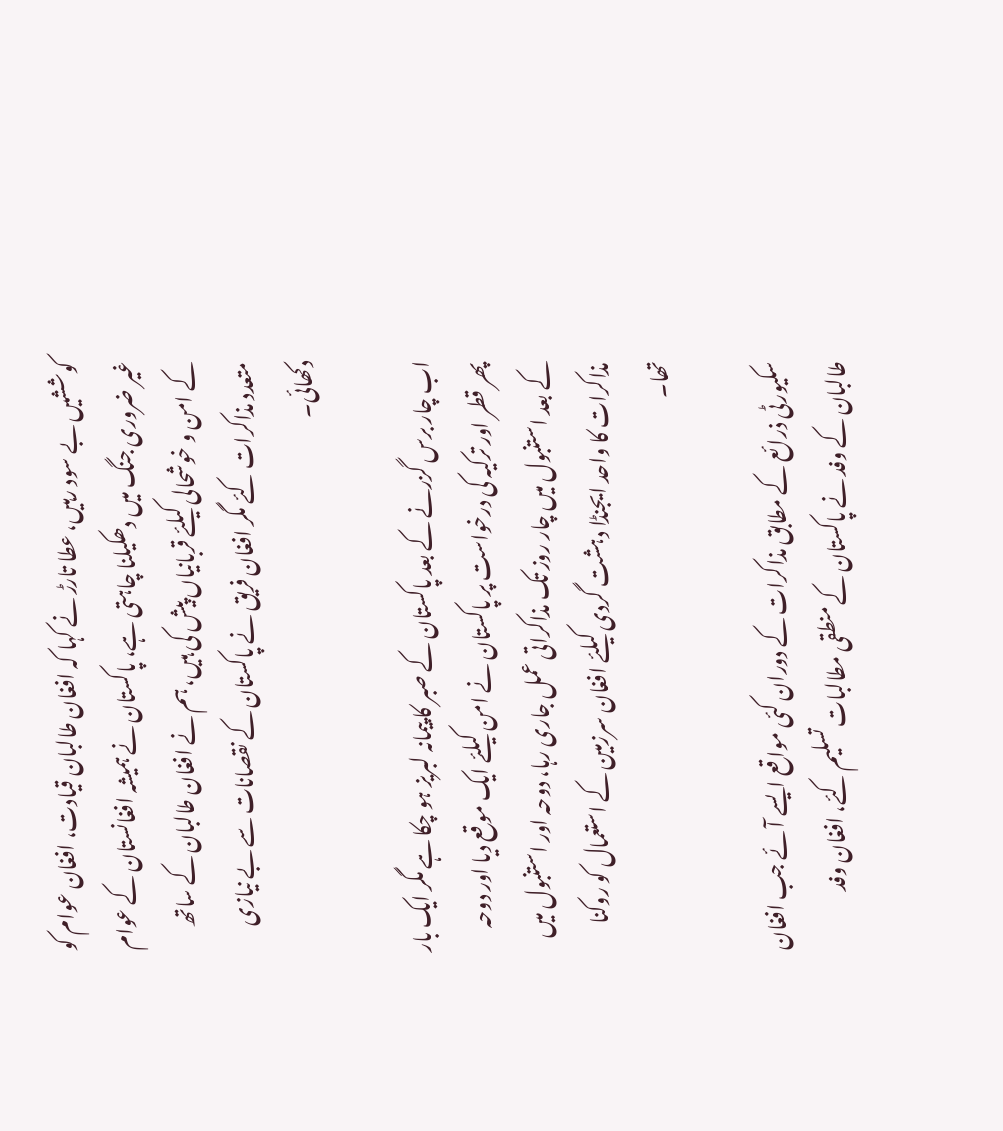کوششیں بے سود رہیں، عطا تارڑ نے کہا کہ افغان طالبان قیادت، افغان عوام کو غیر ضروری جنگ میں دھکیلنا چاہتی ہے، پاکستان نے ہمیشہ افغانستان کے عوام کے امن و خوشحالی کیلئے قربانیاں پیش کی ہیں، ہم نے افغان طالبان کے ساتھ متعدد مذاکرات کئے مگر افغان فریق نے پاکستان کے نقصانات سے بے نیازی دکھائی۔

اب چار برس گزرنے کے بعد پاکستان کے صبر کا پیمانہ لبریز ہو چکا ہے مگر ایک بار پھر قطر اور ترکیہ کی درخواست پر پاکستان نے امن کیلئے ایک موقع دیا اور دوحہ کے بعد استنبول میں چار روز تک مذاکراتی عمل جاری رہا، دوحہ اور استنبول میں مذاکرات کا واحد ایجنڈا دہشت گردی کیلئے افغان سرزمین کے استعمال کو روکنا تھا۔

سکیورٹی ذرائع کے مطابق مذاکرات کے دوران کئی مواقع ایسے آئے جب افغان طالبان کے وفد نے پاکستان کے منطقی مطالبات تسلیم کئے، افغان وفد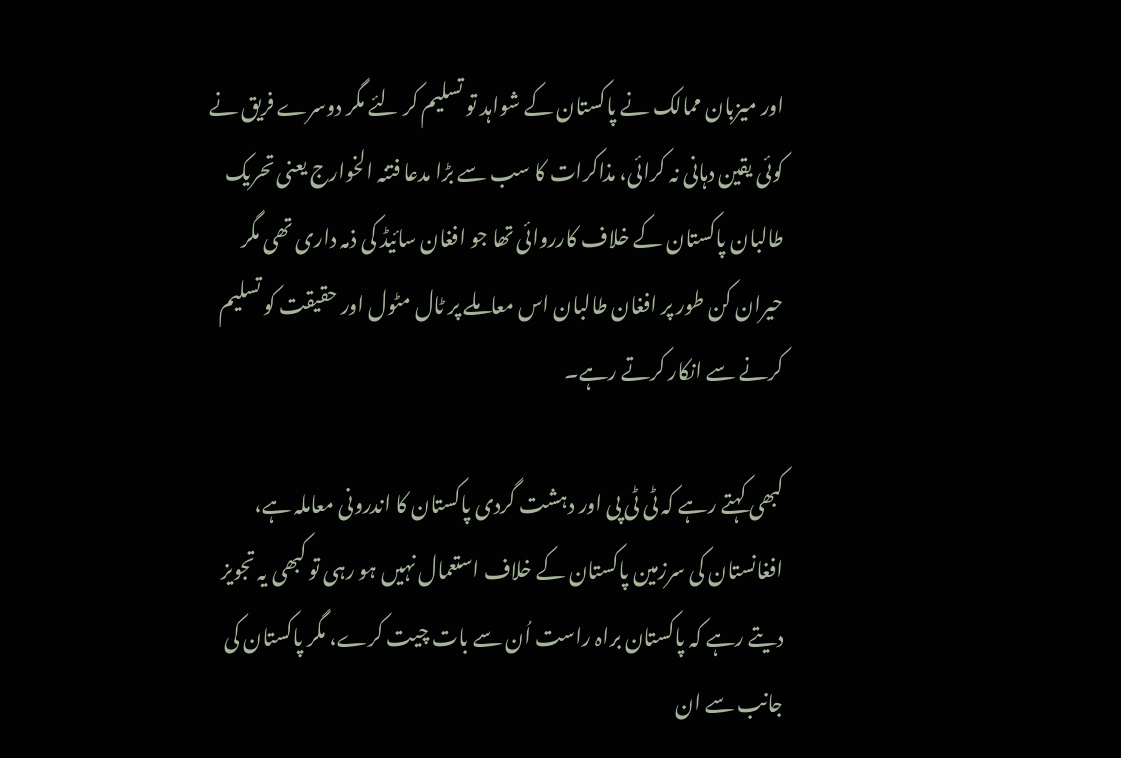اور میزبان ممالک نے پاکستان کے شواہد تو تسلیم کر لئے مگر دوسرے فریق نے کوئی یقین دہانی نہ کرائی، مذاکرات کا سب سے بڑا مدعا فتنہ الخوارج یعنی تحریک طالبان پاکستان کے خلاف کارروائی تھا جو افغان سائیڈ کی ذمہ داری تھی مگر حیران کن طور پر افغان طالبان اس معاملے پر ٹال مٹول اور حقیقت کو تسلیم کرنے سے انکار کرتے رہے۔

کبھی کہتے رہے کہ ٹی ٹی پی اور دہشت گردی پاکستان کا اندرونی معاملہ ہے، افغانستان کی سرزمین پاکستان کے خلاف استعمال نہیں ہو رہی تو کبھی یہ تجویز دیتے رہے کہ پاکستان براہ راست اُن سے بات چیت کرے، مگر پاکستان کی جانب سے ان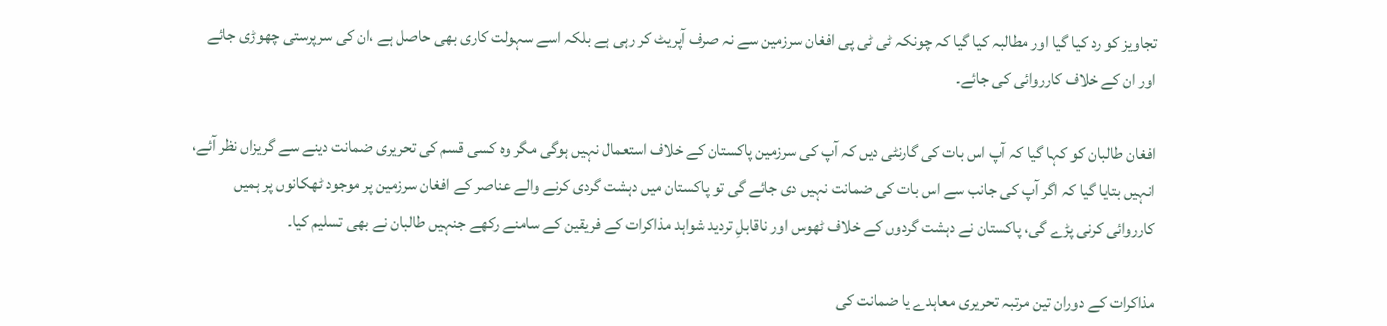تجاویز کو رد کیا گیا اور مطالبہ کیا گیا کہ چونکہ ٹی ٹی پی افغان سرزمین سے نہ صرف آپریٹ کر رہی ہے بلکہ اسے سہولت کاری بھی حاصل ہے ،ان کی سرپرستی چھوڑی جائے اور ان کے خلاف کارروائی کی جائے۔

افغان طالبان کو کہا گیا کہ آپ اس بات کی گارنٹی دیں کہ آپ کی سرزمین پاکستان کے خلاف استعمال نہیں ہوگی مگر وہ کسی قسم کی تحریری ضمانت دینے سے گریزاں نظر آئے، انہیں بتایا گیا کہ اگر آپ کی جانب سے اس بات کی ضمانت نہیں دی جائے گی تو پاکستان میں دہشت گردی کرنے والے عناصر کے افغان سرزمین پر موجود ٹھکانوں پر ہمیں کارروائی کرنی پڑے گی، پاکستان نے دہشت گردوں کے خلاف ٹھوس اور ناقابلِ تردید شواہد مذاکرات کے فریقین کے سامنے رکھے جنہیں طالبان نے بھی تسلیم کیا۔

مذاکرات کے دوران تین مرتبہ تحریری معاہدے یا ضمانت کی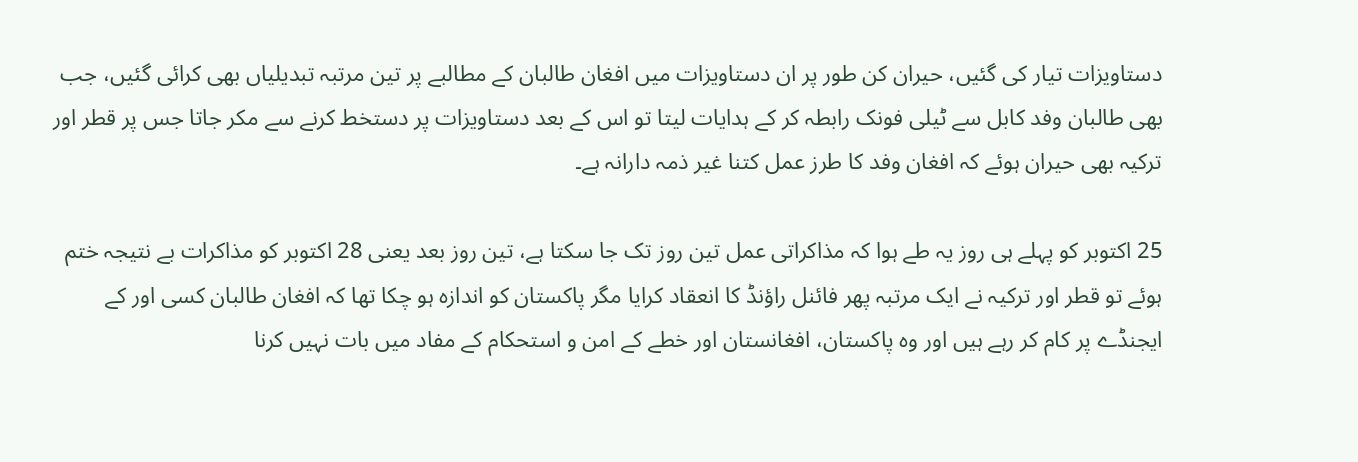دستاویزات تیار کی گئیں، حیران کن طور پر ان دستاویزات میں افغان طالبان کے مطالبے پر تین مرتبہ تبدیلیاں بھی کرائی گئیں، جب بھی طالبان وفد کابل سے ٹیلی فونک رابطہ کر کے ہدایات لیتا تو اس کے بعد دستاویزات پر دستخط کرنے سے مکر جاتا جس پر قطر اور ترکیہ بھی حیران ہوئے کہ افغان وفد کا طرز عمل کتنا غیر ذمہ دارانہ ہے۔

25 اکتوبر کو پہلے ہی روز یہ طے ہوا کہ مذاکراتی عمل تین روز تک جا سکتا ہے، تین روز بعد یعنی 28 اکتوبر کو مذاکرات بے نتیجہ ختم ہوئے تو قطر اور ترکیہ نے ایک مرتبہ پھر فائنل راؤنڈ کا انعقاد کرایا مگر پاکستان کو اندازہ ہو چکا تھا کہ افغان طالبان کسی اور کے ایجنڈے پر کام کر رہے ہیں اور وہ پاکستان، افغانستان اور خطے کے امن و استحکام کے مفاد میں بات نہیں کرنا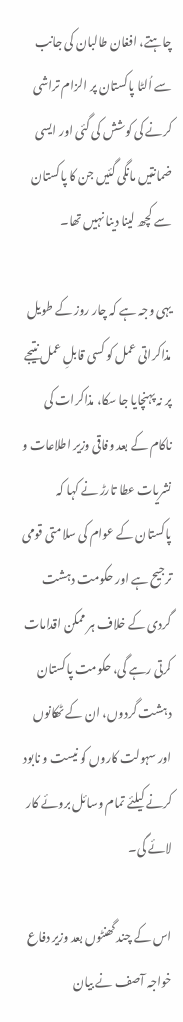چاہتے، افغان طالبان کی جانب سے اُلٹا پاکستان پر الزام تراشی کرنے کی کوشش کی گئی اور ایسی ضمانتیں مانگی گئیں جن کا پاکستان سے کچھ لینا دینا نہیں تھا۔

یہی وجہ ہے کہ چار روز کے طویل مذاکراتی عمل کو کسی قابلِ عمل نتیجے پر نہ پہنچایا جا سکا، مذاکرات کی ناکام کے بعد وفاقی وزیر اطلاعات و نشریات عطا تارڑ نے کہا کہ پاکستان کے عوام کی سلامتی قومی ترجیح ہے اور حکومت دہشت گردی کے خلاف ہر ممکن اقدامات کرتی رہے گی، حکومت پاکستان دہشت گردوں، ان کے ٹھکانوں اور سہولت کاروں کو نیست و نابود کرنے کیلئے تمام وسائل بروئے کار لائے گی۔

اس کے چند گھنٹوں بعد وزیر دفاع خواجہ آصف نے بیان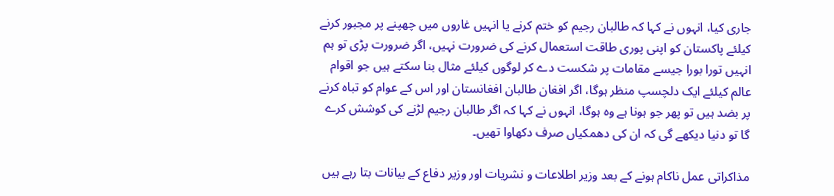جاری کیا، انہوں نے کہا کہ طالبان رجیم کو ختم کرنے یا انہیں غاروں میں چھپنے پر مجبور کرنے کیلئے پاکستان کو اپنی پوری طاقت استعمال کرنے کی ضرورت نہیں، اگر ضرورت پڑی تو ہم انہیں تورا بورا جیسے مقامات پر شکست دے کر لوگوں کیلئے مثال بنا سکتے ہیں جو اقوام عالم کیلئے ایک دلچسپ منظر ہوگا، اگر افغان طالبان افغانستان اور اس کے عوام کو تباہ کرنے پر بضد ہیں تو پھر جو ہونا ہے وہ ہوگا، انہوں نے کہا کہ اگر طالبان رجیم لڑنے کی کوشش کرے گا تو دنیا دیکھے گی کہ ان کی دھمکیاں صرف دکھاوا تھیں۔

مذاکراتی عمل ناکام ہونے کے بعد وزیر اطلاعات و نشریات اور وزیر دفاع کے بیانات بتا رہے ہیں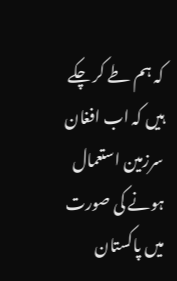کہ ہم طے کر چکے ہیں کہ اب افغان سرزمین استعمال ہونے کی صورت میں پاکستان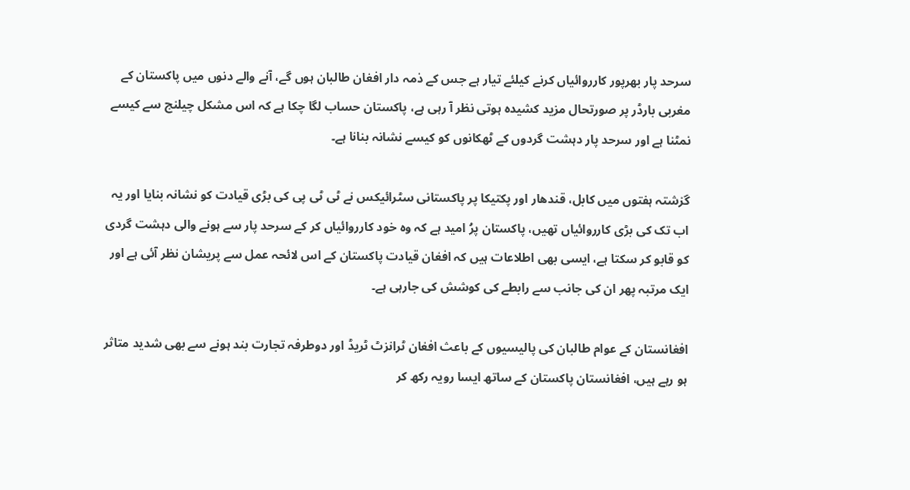سرحد پار بھرپور کارروائیاں کرنے کیلئے تیار ہے جس کے ذمہ دار افغان طالبان ہوں گے، آنے والے دنوں میں پاکستان کے مغربی بارڈر پر صورتحال مزید کشیدہ ہوتی نظر آ رہی ہے، پاکستان حساب لگا چکا ہے کہ اس مشکل چیلنج سے کیسے نمٹنا ہے اور سرحد پار دہشت گردوں کے ٹھکانوں کو کیسے نشانہ بنانا ہے۔

گزشتہ ہفتوں میں کابل، قندھار اور پکتیکا پر پاکستانی سٹرائیکس نے ٹی ٹی پی کی بڑی قیادت کو نشانہ بنایا اور یہ اب تک کی بڑی کارروائیاں تھیں، پاکستان پرُ امید ہے کہ وہ خود کارروائیاں کر کے سرحد پار سے ہونے والی دہشت گردی کو قابو کر سکتا ہے، ایسی بھی اطلاعات ہیں کہ افغان قیادت پاکستان کے اس لائحہ عمل سے پریشان نظر آئی ہے اور ایک مرتبہ پھر ان کی جانب سے رابطے کی کوشش کی جارہی ہے۔

افغانستان کے عوام طالبان کی پالیسیوں کے باعث افغان ٹرانزٹ ٹریڈ اور دوطرفہ تجارت بند ہونے سے بھی شدید متاثر ہو رہے ہیں، افغانستان پاکستان کے ساتھ ایسا رویہ رکھ کر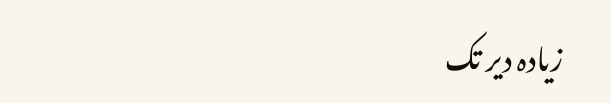زیادہ دیر تک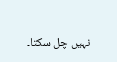نہیں چل سکتا۔